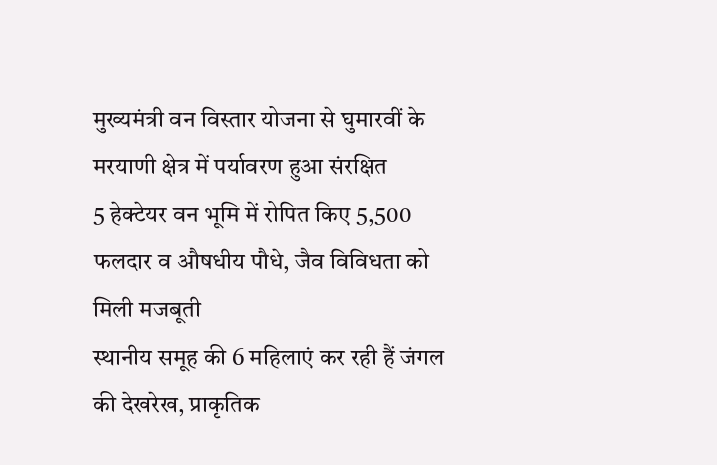मुख्यमंत्री वन विस्तार योजना से घुमारवीं के मरयाणी क्षेत्र में पर्यावरण हुआ संरक्षित                                                          5 हेक्टेयर वन भूमि में रोपित किए 5,500 फलदार व औषधीय पौधे, जैव विविधता को मिली मजबूती                                                 स्थानीय समूह की 6 महिलाएं कर रही हैं जंगल की देखरेख, प्राकृतिक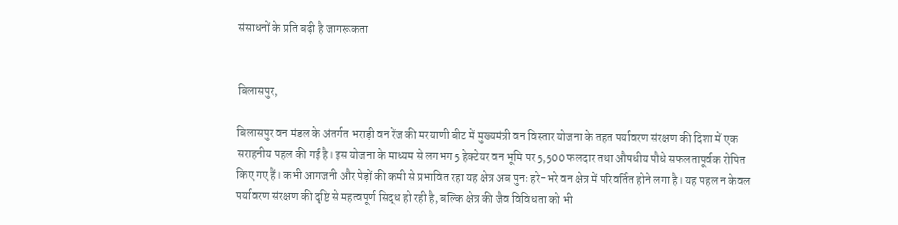संसाधनों के प्रति बढ़ी है जागरूकता


बिलासपुर,

बिलासपुर वन मंडल के अंतर्गत भराड़ी वन रेंज की मरयाणी बीट में मुख्यमंत्री वन विस्तार योजना के तहत पर्यावरण संरक्षण की दिशा में एक सराहनीय पहल की गई है। इस योजना के माध्यम से लगभग 5 हेक्टेयर वन भूमि पर 5,500 फलदार तथा औषधीय पौधे सफलतापूर्वक रोपित किए गए हैं। कभी आगजनी और पेड़ों की कमी से प्रभावित रहा यह क्षेत्र अब पुनः हरे-भरे वन क्षेत्र में परिवर्तित होने लगा है। यह पहल न केवल पर्यावरण संरक्षण की दृष्टि से महत्वपूर्ण सिद्ध हो रही है, बल्कि क्षेत्र की जैव विविधता को भी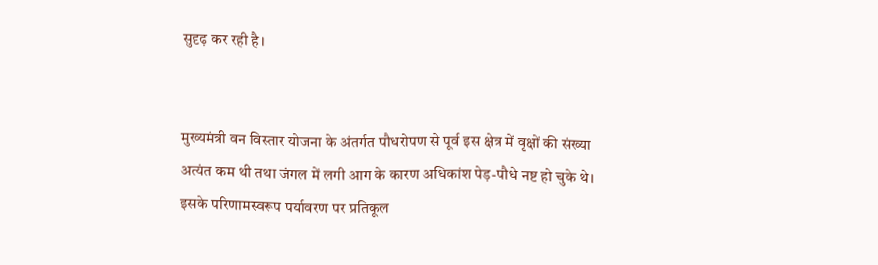सुदृढ़ कर रही है।


मुख्यमंत्री वन विस्तार योजना के अंतर्गत पौधरोपण से पूर्व इस क्षेत्र में वृक्षों की संख्या अत्यंत कम थी तथा जंगल में लगी आग के कारण अधिकांश पेड़-पौधे नष्ट हो चुके थे। इसके परिणामस्वरूप पर्यावरण पर प्रतिकूल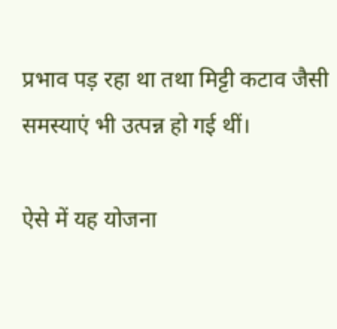प्रभाव पड़ रहा था तथा मिट्टी कटाव जैसी समस्याएं भी उत्पन्न हो गई थीं।

ऐसे में यह योजना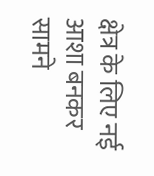क्षेत्र के लिए नई आशा बनकर सामने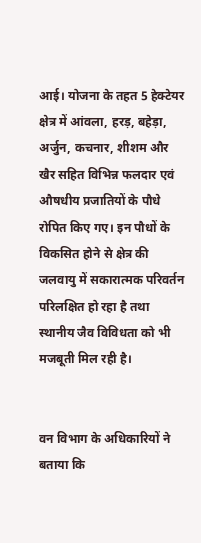आई। योजना के तहत 5 हेक्टेयर क्षेत्र में आंवला, हरड़, बहेड़ा, अर्जुन, कचनार, शीशम और खैर सहित विभिन्न फलदार एवं औषधीय प्रजातियों के पौधे रोपित किए गए। इन पौधों के विकसित होने से क्षेत्र की जलवायु में सकारात्मक परिवर्तन परिलक्षित हो रहा है तथा स्थानीय जैव विविधता को भी मजबूती मिल रही है।


वन विभाग के अधिकारियों ने बताया कि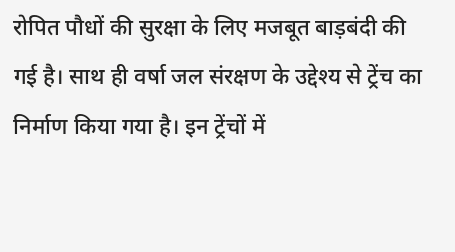रोपित पौधों की सुरक्षा के लिए मजबूत बाड़बंदी की गई है। साथ ही वर्षा जल संरक्षण के उद्देश्य से ट्रेंच का निर्माण किया गया है। इन ट्रेंचों में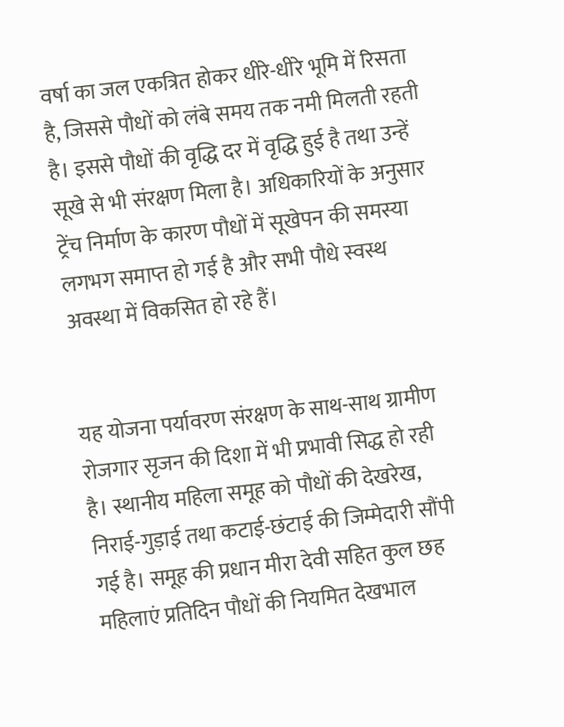वर्षा का जल एकत्रित होकर धीरे-धीरे भूमि में रिसता है, जिससे पौधों को लंबे समय तक नमी मिलती रहती है। इससे पौधों की वृद्धि दर में वृद्धि हुई है तथा उन्हें सूखे से भी संरक्षण मिला है। अधिकारियों के अनुसार ट्रेंच निर्माण के कारण पौधों में सूखेपन की समस्या लगभग समाप्त हो गई है और सभी पौधे स्वस्थ अवस्था में विकसित हो रहे हैं।


यह योजना पर्यावरण संरक्षण के साथ-साथ ग्रामीण रोजगार सृजन की दिशा में भी प्रभावी सिद्ध हो रही है। स्थानीय महिला समूह को पौधों की देखरेख, निराई-गुड़ाई तथा कटाई-छंटाई की जिम्मेदारी सौंपी गई है। समूह की प्रधान मीरा देवी सहित कुल छह महिलाएं प्रतिदिन पौधों की नियमित देखभाल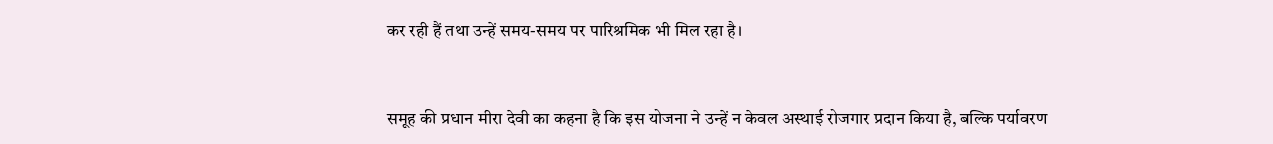कर रही हैं तथा उन्हें समय-समय पर पारिश्रमिक भी मिल रहा है।


समूह की प्रधान मीरा देवी का कहना है कि इस योजना ने उन्हें न केवल अस्थाई रोजगार प्रदान किया है, बल्कि पर्यावरण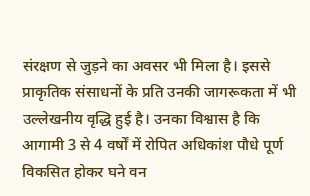संरक्षण से जुड़ने का अवसर भी मिला है। इससे प्राकृतिक संसाधनों के प्रति उनकी जागरूकता में भी उल्लेखनीय वृद्धि हुई है। उनका विश्वास है कि आगामी 3 से 4 वर्षों में रोपित अधिकांश पौधे पूर्ण विकसित होकर घने वन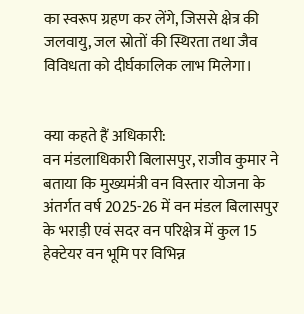का स्वरूप ग्रहण कर लेंगे, जिससे क्षेत्र की जलवायु, जल स्रोतों की स्थिरता तथा जैव विविधता को दीर्घकालिक लाभ मिलेगा।


क्या कहते हैं अधिकारी:
वन मंडलाधिकारी बिलासपुर, राजीव कुमार ने बताया कि मुख्यमंत्री वन विस्तार योजना के अंतर्गत वर्ष 2025-26 में वन मंडल बिलासपुर के भराड़ी एवं सदर वन परिक्षेत्र में कुल 15 हेक्टेयर वन भूमि पर विभिन्न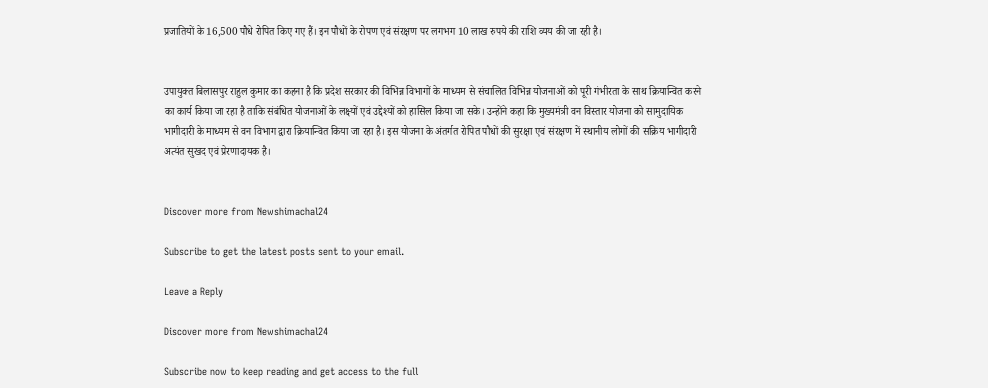प्रजातियों के 16,500 पौधे रोपित किए गए हैं। इन पौधों के रोपण एवं संरक्षण पर लगभग 10 लाख रुपये की राशि व्यय की जा रही है।


उपायुक्त बिलासपुर राहुल कुमार का कहना है कि प्रदेश सरकार की विभिन्न विभागों के माध्यम से संचालित विभिन्न योजनाओं को पूरी गंभीरता के साथ क्रियान्वित करने का कार्य किया जा रहा है ताकि संबंधित योजनाओं के लक्ष्यों एवं उद्देश्यों को हासिल किया जा सके। उन्होंने कहा कि मुख्यमंत्री वन विस्तार योजना को सामुदायिक भागीदारी के माध्यम से वन विभाग द्वारा क्रियान्वित किया जा रहा है। इस योजना के अंतर्गत रोपित पौधों की सुरक्षा एवं संरक्षण में स्थानीय लोगों की सक्रिय भागीदारी अत्यंत सुखद एवं प्रेरणादायक है।


Discover more from Newshimachal24

Subscribe to get the latest posts sent to your email.

Leave a Reply

Discover more from Newshimachal24

Subscribe now to keep reading and get access to the full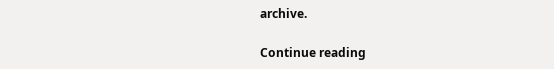archive.

Continue reading